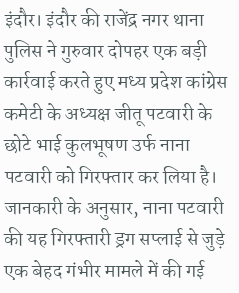इंदौर। इंदौर की राजेंद्र नगर थाना पुलिस ने गुरुवार दोपहर एक बड़ी कार्रवाई करते हुए मध्य प्रदेश कांग्रेस कमेटी के अध्यक्ष जीतू पटवारी के छोटे भाई कुलभूषण उर्फ नाना पटवारी को गिरफ्तार कर लिया है। जानकारी के अनुसार, नाना पटवारी की यह गिरफ्तारी ड्रग सप्लाई से जुड़े एक बेहद गंभीर मामले में की गई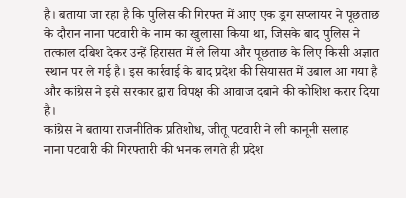है। बताया जा रहा है कि पुलिस की गिरफ्त में आए एक ड्रग सप्लायर ने पूछताछ के दौरान नाना पटवारी के नाम का खुलासा किया था, जिसके बाद पुलिस ने तत्काल दबिश देकर उन्हें हिरासत में ले लिया और पूछताछ के लिए किसी अज्ञात स्थान पर ले गई है। इस कार्रवाई के बाद प्रदेश की सियासत में उबाल आ गया है और कांग्रेस ने इसे सरकार द्वारा विपक्ष की आवाज दबाने की कोशिश करार दिया है।
कांग्रेस ने बताया राजनीतिक प्रतिशोध, जीतू पटवारी ने ली कानूनी सलाह
नाना पटवारी की गिरफ्तारी की भनक लगते ही प्रदेश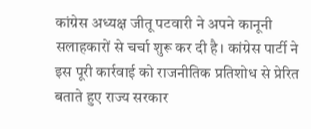कांग्रेस अध्यक्ष जीतू पटवारी ने अपने कानूनी सलाहकारों से चर्चा शुरू कर दी है। कांग्रेस पार्टी ने इस पूरी कार्रवाई को राजनीतिक प्रतिशोध से प्रेरित बताते हुए राज्य सरकार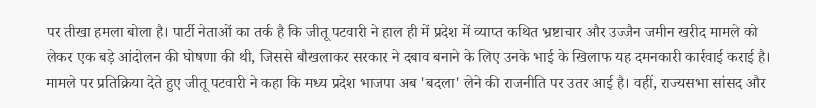पर तीखा हमला बोला है। पार्टी नेताओं का तर्क है कि जीतू पटवारी ने हाल ही में प्रदेश में व्याप्त कथित भ्रष्टाचार और उज्जैन जमीन खरीद मामले को लेकर एक बड़े आंदोलन की घोषणा की थी, जिससे बौखलाकर सरकार ने दबाव बनाने के लिए उनके भाई के खिलाफ यह दमनकारी कार्रवाई कराई है। मामले पर प्रतिक्रिया देते हुए जीतू पटवारी ने कहा कि मध्य प्रदेश भाजपा अब 'बदला' लेने की राजनीति पर उतर आई है। वहीं, राज्यसभा सांसद और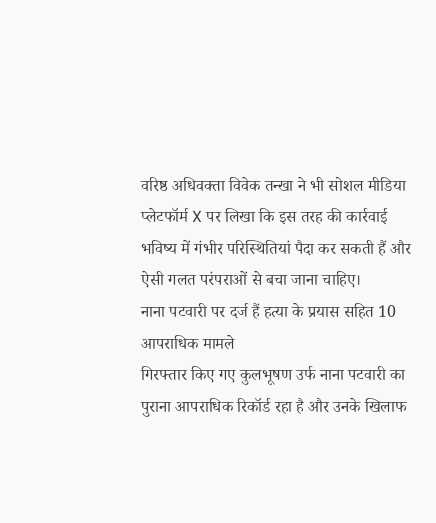वरिष्ठ अधिवक्ता विवेक तन्खा ने भी सोशल मीडिया प्लेटफॉर्म X पर लिखा कि इस तरह की कार्रवाई भविष्य में गंभीर परिस्थितियां पैदा कर सकती हैं और ऐसी गलत परंपराओं से बचा जाना चाहिए।
नाना पटवारी पर दर्ज हैं हत्या के प्रयास सहित 10 आपराधिक मामले
गिरफ्तार किए गए कुलभूषण उर्फ नाना पटवारी का पुराना आपराधिक रिकॉर्ड रहा है और उनके खिलाफ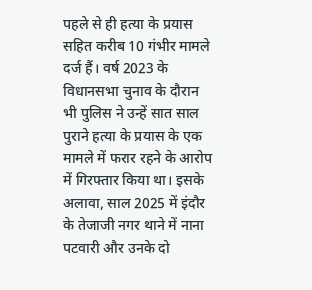पहले से ही हत्या के प्रयास सहित करीब 10 गंभीर मामले दर्ज हैं। वर्ष 2023 के विधानसभा चुनाव के दौरान भी पुलिस ने उन्हें सात साल पुराने हत्या के प्रयास के एक मामले में फरार रहने के आरोप में गिरफ्तार किया था। इसके अलावा, साल 2025 में इंदौर के तेजाजी नगर थाने में नाना पटवारी और उनके दो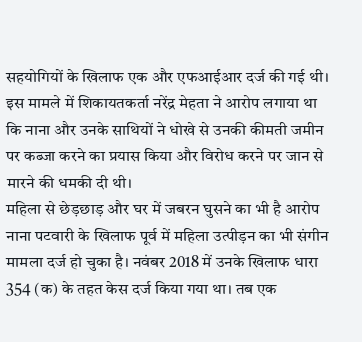सहयोगियों के खिलाफ एक और एफआईआर दर्ज की गई थी। इस मामले में शिकायतकर्ता नरेंद्र मेहता ने आरोप लगाया था कि नाना और उनके साथियों ने धोखे से उनकी कीमती जमीन पर कब्जा करने का प्रयास किया और विरोध करने पर जान से मारने की धमकी दी थी।
महिला से छेड़छाड़ और घर में जबरन घुसने का भी है आरोप
नाना पटवारी के खिलाफ पूर्व में महिला उत्पीड़न का भी संगीन मामला दर्ज हो चुका है। नवंबर 2018 में उनके खिलाफ धारा 354 (क) के तहत केस दर्ज किया गया था। तब एक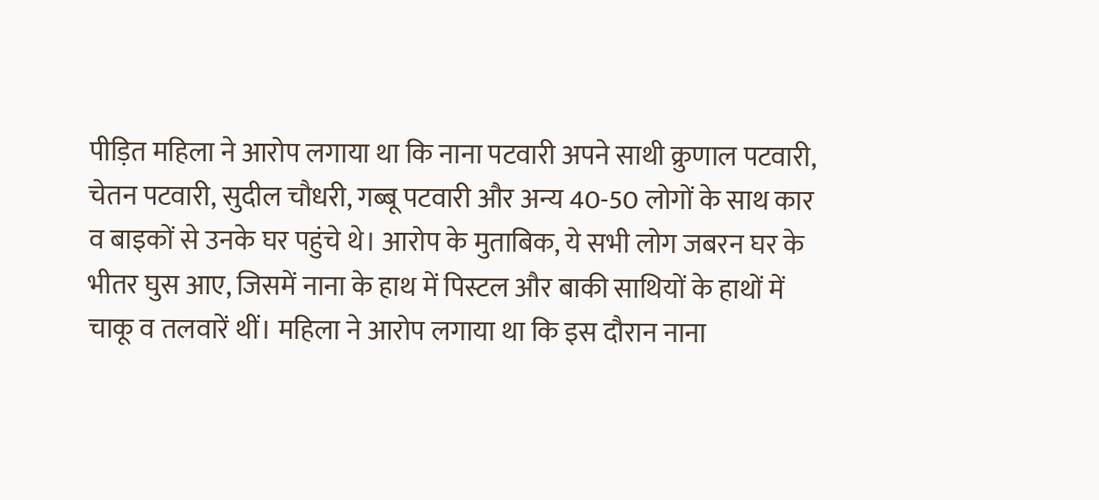पीड़ित महिला ने आरोप लगाया था कि नाना पटवारी अपने साथी क्रुणाल पटवारी, चेतन पटवारी, सुदील चौधरी, गब्बू पटवारी और अन्य 40-50 लोगों के साथ कार व बाइकों से उनके घर पहुंचे थे। आरोप के मुताबिक, ये सभी लोग जबरन घर के भीतर घुस आए, जिसमें नाना के हाथ में पिस्टल और बाकी साथियों के हाथों में चाकू व तलवारें थीं। महिला ने आरोप लगाया था कि इस दौरान नाना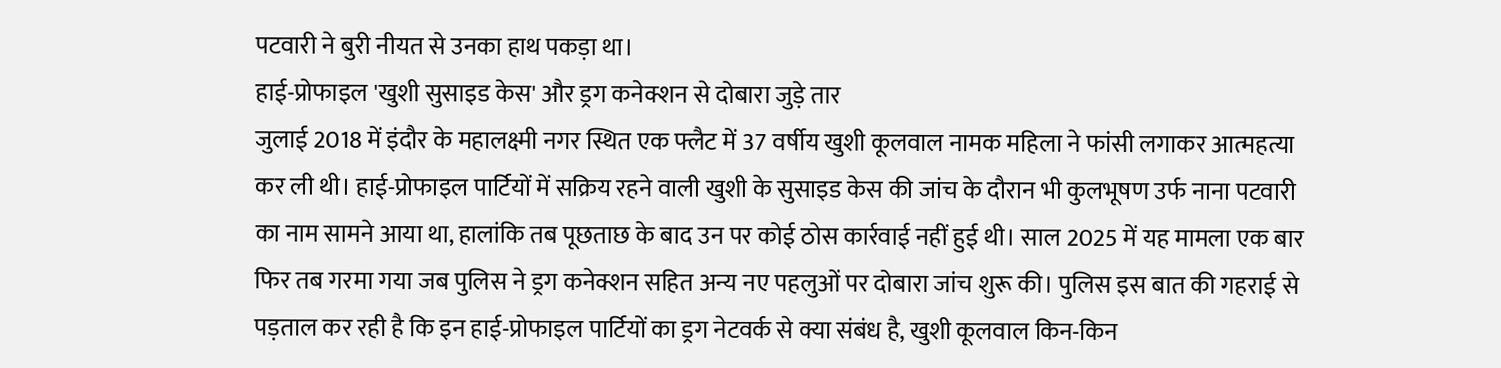पटवारी ने बुरी नीयत से उनका हाथ पकड़ा था।
हाई-प्रोफाइल 'खुशी सुसाइड केस' और ड्रग कनेक्शन से दोबारा जुड़े तार
जुलाई 2018 में इंदौर के महालक्ष्मी नगर स्थित एक फ्लैट में 37 वर्षीय खुशी कूलवाल नामक महिला ने फांसी लगाकर आत्महत्या कर ली थी। हाई-प्रोफाइल पार्टियों में सक्रिय रहने वाली खुशी के सुसाइड केस की जांच के दौरान भी कुलभूषण उर्फ नाना पटवारी का नाम सामने आया था, हालांकि तब पूछताछ के बाद उन पर कोई ठोस कार्रवाई नहीं हुई थी। साल 2025 में यह मामला एक बार फिर तब गरमा गया जब पुलिस ने ड्रग कनेक्शन सहित अन्य नए पहलुओं पर दोबारा जांच शुरू की। पुलिस इस बात की गहराई से पड़ताल कर रही है कि इन हाई-प्रोफाइल पार्टियों का ड्रग नेटवर्क से क्या संबंध है, खुशी कूलवाल किन-किन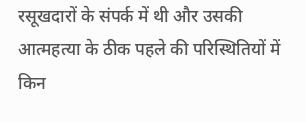रसूखदारों के संपर्क में थी और उसकी आत्महत्या के ठीक पहले की परिस्थितियों में किन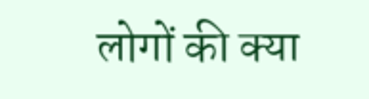लोगों की क्या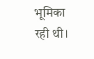भूमिका रही थी।